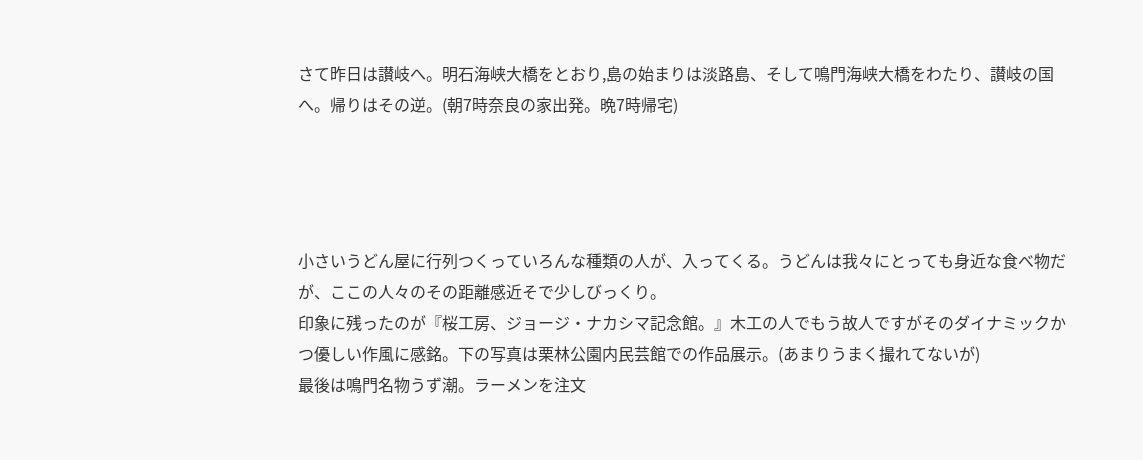さて昨日は讃岐へ。明石海峡大橋をとおり,島の始まりは淡路島、そして鳴門海峡大橋をわたり、讃岐の国へ。帰りはその逆。(朝7時奈良の家出発。晩7時帰宅)




小さいうどん屋に行列つくっていろんな種類の人が、入ってくる。うどんは我々にとっても身近な食べ物だが、ここの人々のその距離感近そで少しびっくり。
印象に残ったのが『桜工房、ジョージ・ナカシマ記念館。』木工の人でもう故人ですがそのダイナミックかつ優しい作風に感銘。下の写真は栗林公園内民芸館での作品展示。(あまりうまく撮れてないが)
最後は鳴門名物うず潮。ラーメンを注文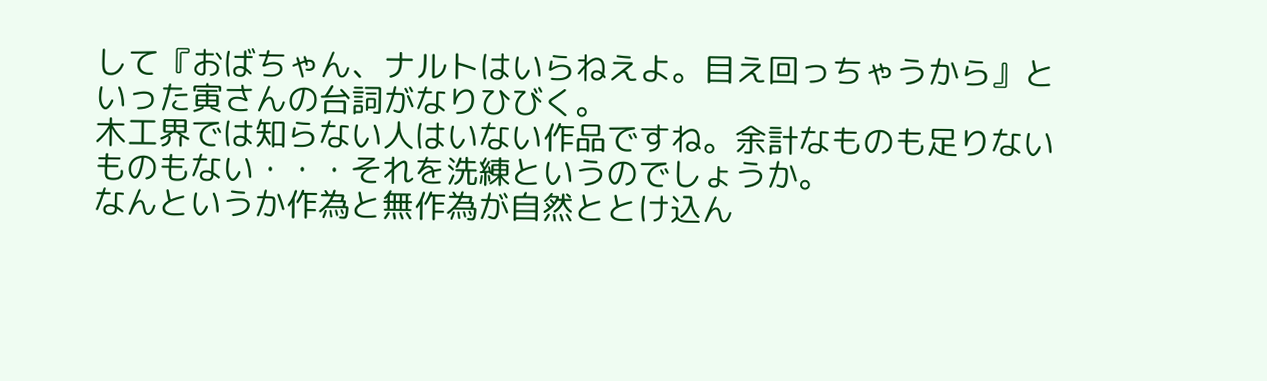して『おばちゃん、ナルトはいらねえよ。目え回っちゃうから』といった寅さんの台詞がなりひびく。
木工界では知らない人はいない作品ですね。余計なものも足りないものもない・・・それを洗練というのでしょうか。
なんというか作為と無作為が自然ととけ込ん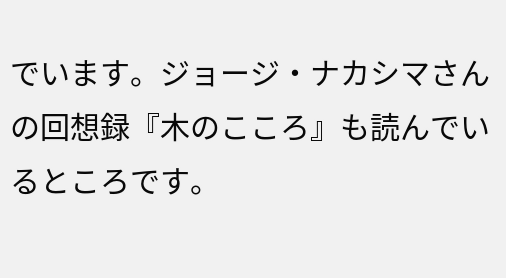でいます。ジョージ・ナカシマさんの回想録『木のこころ』も読んでいるところです。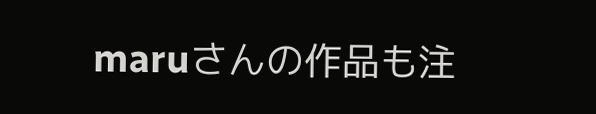maruさんの作品も注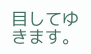目してゆきます。